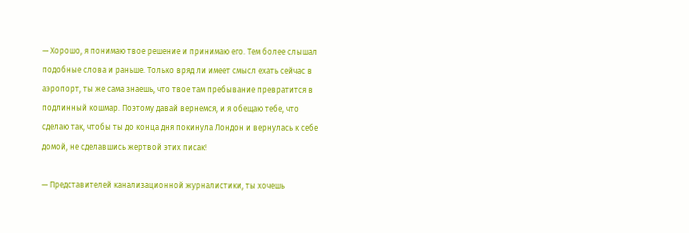— Хорошо, я понимаю твое решение и принимаю его. Тем более слышал подобные слова и раньше. Только вряд ли имеет смысл ехать сейчас в аэропорт, ты же сама знаешь, что твое там пребывание превратится в подлинный кошмар. Поэтому давай вернемся, и я обещаю тебе, что сделаю так, чтобы ты до конца дня покинула Лондон и вернулась к себе домой, не сделавшись жертвой этих писак!

— Представителей канализационной журналистики, ты хочешь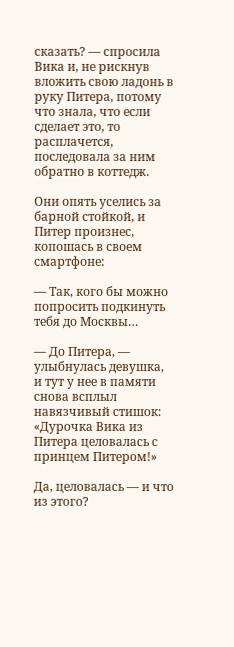сказать? — спросила Вика и, не рискнув вложить свою ладонь в руку Питера, потому что знала, что если сделает это, то расплачется, последовала за ним обратно в коттедж.

Они опять уселись за барной стойкой, и Питер произнес, копошась в своем смартфоне:

— Так, кого бы можно попросить подкинуть тебя до Москвы…

— До Питера, — улыбнулась девушка, и тут у нее в памяти снова всплыл навязчивый стишок: «Дурочка Вика из Питера целовалась с принцем Питером!»

Да, целовалась — и что из этого?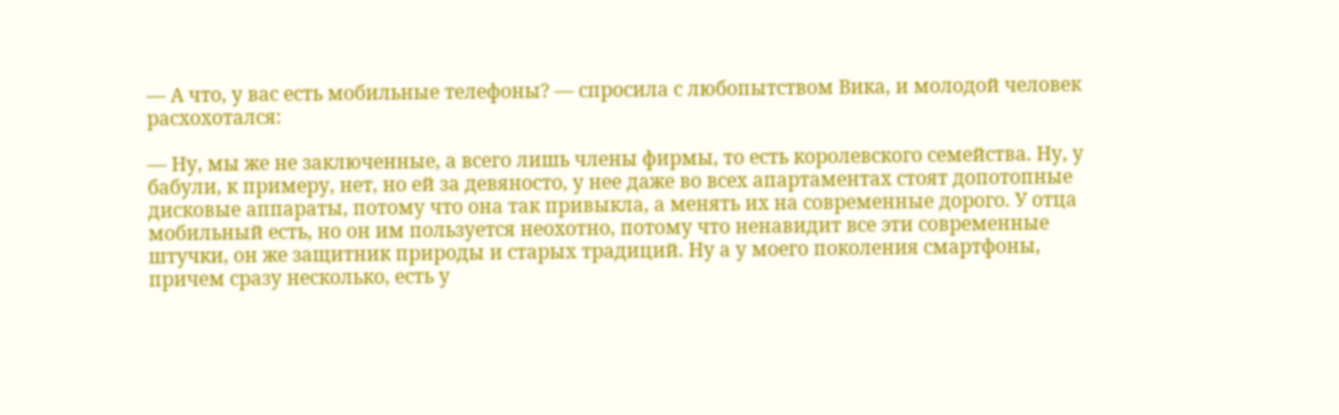— А что, у вас есть мобильные телефоны? — спросила с любопытством Вика, и молодой человек расхохотался:

— Ну, мы же не заключенные, а всего лишь члены фирмы, то есть королевского семейства. Ну, у бабули, к примеру, нет, но ей за девяносто, у нее даже во всех апартаментах стоят допотопные дисковые аппараты, потому что она так привыкла, а менять их на современные дорого. У отца мобильный есть, но он им пользуется неохотно, потому что ненавидит все эти современные штучки, он же защитник природы и старых традиций. Ну а у моего поколения смартфоны, причем сразу несколько, есть у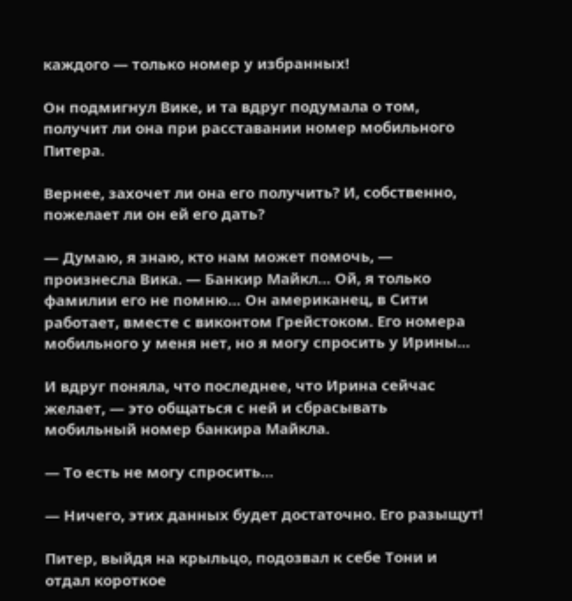каждого — только номер у избранных!

Он подмигнул Вике, и та вдруг подумала о том, получит ли она при расставании номер мобильного Питера.

Вернее, захочет ли она его получить? И, собственно, пожелает ли он ей его дать?

— Думаю, я знаю, кто нам может помочь, — произнесла Вика. — Банкир Майкл… Ой, я только фамилии его не помню… Он американец, в Сити работает, вместе с виконтом Грейстоком. Его номера мобильного у меня нет, но я могу спросить у Ирины…

И вдруг поняла, что последнее, что Ирина сейчас желает, — это общаться с ней и сбрасывать мобильный номер банкира Майкла.

— То есть не могу спросить…

— Ничего, этих данных будет достаточно. Его разыщут!

Питер, выйдя на крыльцо, подозвал к себе Тони и отдал короткое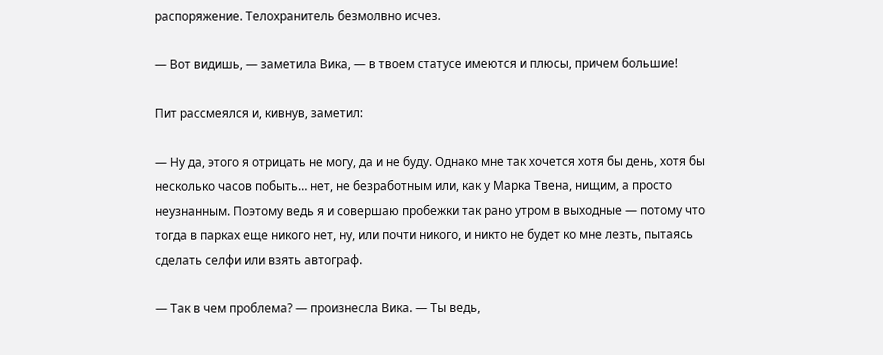распоряжение. Телохранитель безмолвно исчез.

— Вот видишь, — заметила Вика, — в твоем статусе имеются и плюсы, причем большие!

Пит рассмеялся и, кивнув, заметил:

— Ну да, этого я отрицать не могу, да и не буду. Однако мне так хочется хотя бы день, хотя бы несколько часов побыть… нет, не безработным или, как у Марка Твена, нищим, а просто неузнанным. Поэтому ведь я и совершаю пробежки так рано утром в выходные — потому что тогда в парках еще никого нет, ну, или почти никого, и никто не будет ко мне лезть, пытаясь сделать селфи или взять автограф.

— Так в чем проблема? — произнесла Вика. — Ты ведь,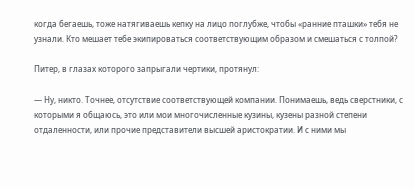когда бегаешь, тоже натягиваешь кепку на лицо поглубже, чтобы «ранние пташки» тебя не узнали. Кто мешает тебе экипироваться соответствующим образом и смешаться с толпой?

Питер, в глазах которого запрыгали чертики, протянул:

— Ну, никто. Точнее, отсутствие соответствующей компании. Понимаешь, ведь сверстники, с которыми я общаюсь, это или мои многочисленные кузины, кузены разной степени отдаленности, или прочие представители высшей аристократии. И с ними мы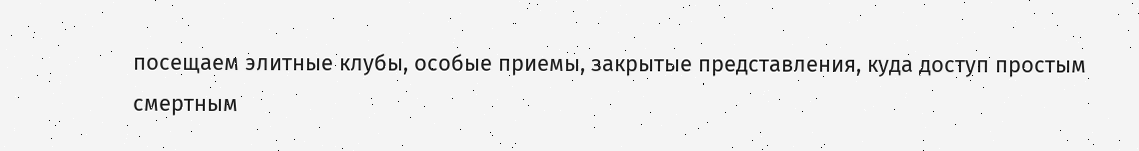посещаем элитные клубы, особые приемы, закрытые представления, куда доступ простым смертным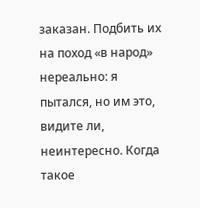заказан. Подбить их на поход «в народ» нереально: я пытался, но им это, видите ли, неинтересно. Когда такое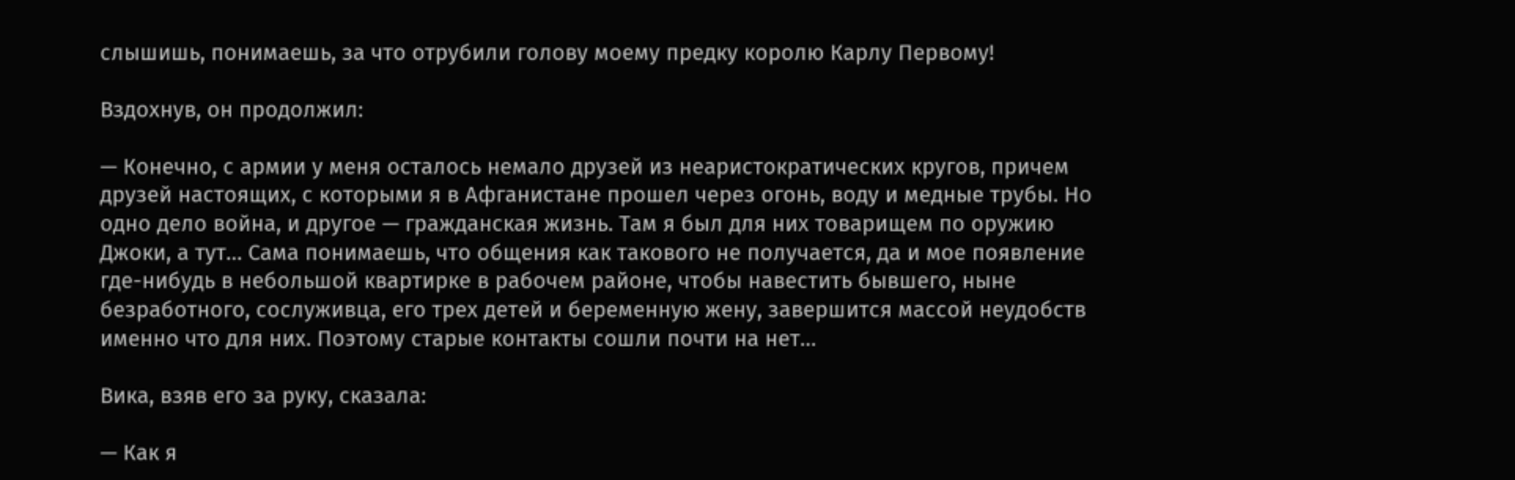слышишь, понимаешь, за что отрубили голову моему предку королю Карлу Первому!

Вздохнув, он продолжил:

— Конечно, с армии у меня осталось немало друзей из неаристократических кругов, причем друзей настоящих, с которыми я в Афганистане прошел через огонь, воду и медные трубы. Но одно дело война, и другое — гражданская жизнь. Там я был для них товарищем по оружию Джоки, а тут… Сама понимаешь, что общения как такового не получается, да и мое появление где-нибудь в небольшой квартирке в рабочем районе, чтобы навестить бывшего, ныне безработного, сослуживца, его трех детей и беременную жену, завершится массой неудобств именно что для них. Поэтому старые контакты сошли почти на нет…

Вика, взяв его за руку, сказала:

— Как я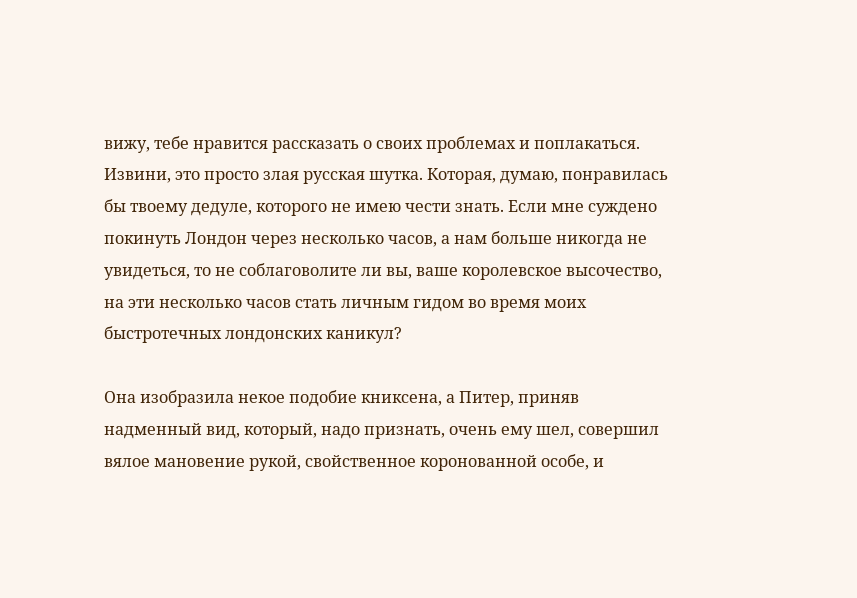вижу, тебе нравится рассказать о своих проблемах и поплакаться. Извини, это просто злая русская шутка. Которая, думаю, понравилась бы твоему дедуле, которого не имею чести знать. Если мне суждено покинуть Лондон через несколько часов, а нам больше никогда не увидеться, то не соблаговолите ли вы, ваше королевское высочество, на эти несколько часов стать личным гидом во время моих быстротечных лондонских каникул?

Она изобразила некое подобие книксена, а Питер, приняв надменный вид, который, надо признать, очень ему шел, совершил вялое мановение рукой, свойственное коронованной особе, и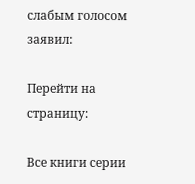слабым голосом заявил:

Перейти на страницу:

Все книги серии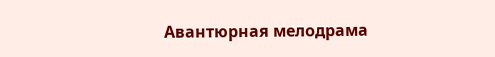Авантюрная мелодрама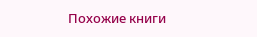Похожие книги